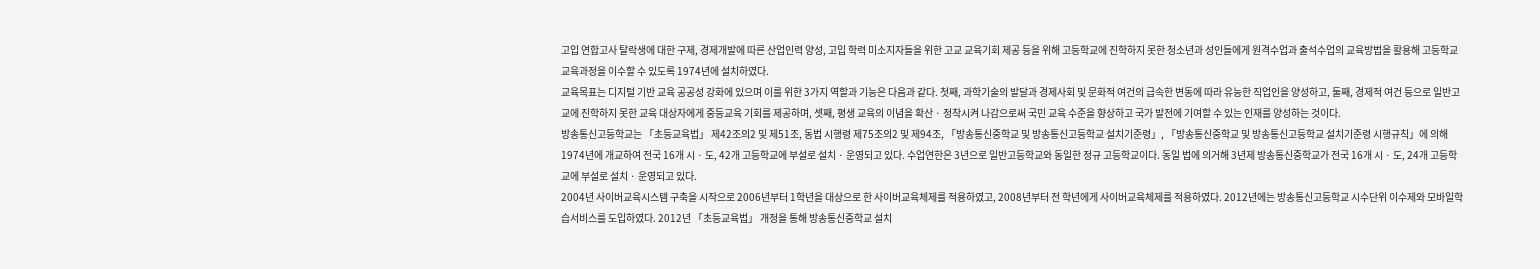고입 연합고사 탈락생에 대한 구제, 경제개발에 따른 산업인력 양성, 고입 학력 미소지자들을 위한 고교 교육기회 제공 등을 위해 고등학교에 진학하지 못한 청소년과 성인들에게 원격수업과 출석수업의 교육방법을 활용해 고등학교 교육과정을 이수할 수 있도록 1974년에 설치하였다.
교육목표는 디지털 기반 교육 공공성 강화에 있으며 이를 위한 3가지 역할과 기능은 다음과 같다. 첫째, 과학기술의 발달과 경제사회 및 문화적 여건의 급속한 변동에 따라 유능한 직업인을 양성하고, 둘째, 경제적 여건 등으로 일반고교에 진학하지 못한 교육 대상자에게 중등교육 기회를 제공하며, 셋째, 평생 교육의 이념을 확산 · 정착시켜 나감으로써 국민 교육 수준을 향상하고 국가 발전에 기여할 수 있는 인재를 양성하는 것이다.
방송통신고등학교는 「초등교육법」 제42조의2 및 제51조, 동법 시행령 제75조의2 및 제94조, 「방송통신중학교 및 방송통신고등학교 설치기준령」, 「방송통신중학교 및 방송통신고등학교 설치기준령 시행규칙」에 의해 1974년에 개교하여 전국 16개 시 · 도, 42개 고등학교에 부설로 설치 · 운영되고 있다. 수업연한은 3년으로 일반고등학교와 동일한 정규 고등학교이다. 동일 법에 의거해 3년제 방송통신중학교가 전국 16개 시 · 도, 24개 고등학교에 부설로 설치 · 운영되고 있다.
2004년 사이버교육시스템 구축을 시작으로 2006년부터 1학년을 대상으로 한 사이버교육체제를 적용하였고, 2008년부터 전 학년에게 사이버교육체제를 적용하였다. 2012년에는 방송통신고등학교 시수단위 이수제와 모바일학습서비스를 도입하였다. 2012년 「초등교육법」 개정을 통해 방송통신중학교 설치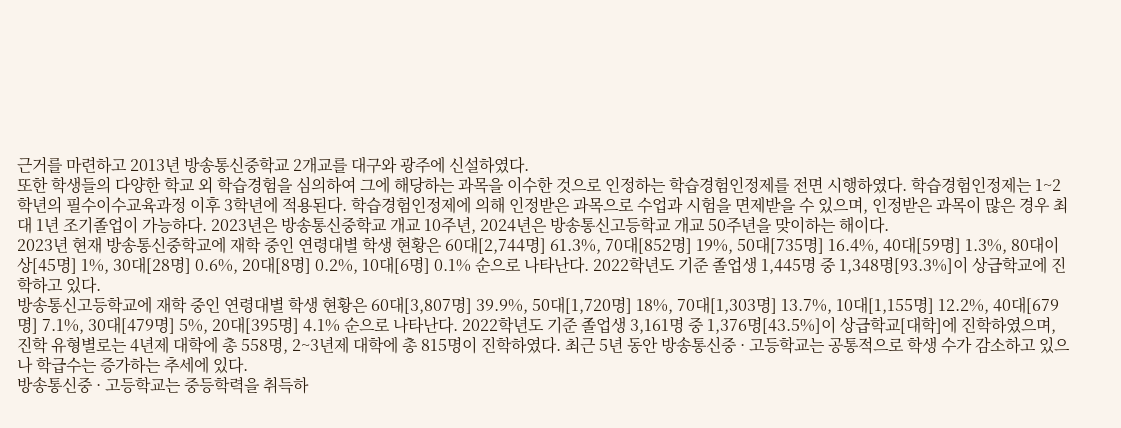근거를 마련하고 2013년 방송통신중학교 2개교를 대구와 광주에 신설하였다.
또한 학생들의 다양한 학교 외 학습경험을 심의하여 그에 해당하는 과목을 이수한 것으로 인정하는 학습경험인정제를 전면 시행하였다. 학습경험인정제는 1~2학년의 필수이수교육과정 이후 3학년에 적용된다. 학습경험인정제에 의해 인정받은 과목으로 수업과 시험을 면제받을 수 있으며, 인정받은 과목이 많은 경우 최대 1년 조기졸업이 가능하다. 2023년은 방송통신중학교 개교 10주년, 2024년은 방송통신고등학교 개교 50주년을 맞이하는 해이다.
2023년 현재 방송통신중학교에 재학 중인 연령대별 학생 현황은 60대[2,744명] 61.3%, 70대[852명] 19%, 50대[735명] 16.4%, 40대[59명] 1.3%, 80대이상[45명] 1%, 30대[28명] 0.6%, 20대[8명] 0.2%, 10대[6명] 0.1% 순으로 나타난다. 2022학년도 기준 졸업생 1,445명 중 1,348명[93.3%]이 상급학교에 진학하고 있다.
방송통신고등학교에 재학 중인 연령대별 학생 현황은 60대[3,807명] 39.9%, 50대[1,720명] 18%, 70대[1,303명] 13.7%, 10대[1,155명] 12.2%, 40대[679명] 7.1%, 30대[479명] 5%, 20대[395명] 4.1% 순으로 나타난다. 2022학년도 기준 졸업생 3,161명 중 1,376명[43.5%]이 상급학교[대학]에 진학하였으며, 진학 유형별로는 4년제 대학에 총 558명, 2~3년제 대학에 총 815명이 진학하였다. 최근 5년 동안 방송통신중 · 고등학교는 공통적으로 학생 수가 감소하고 있으나 학급수는 증가하는 추세에 있다.
방송통신중 · 고등학교는 중등학력을 취득하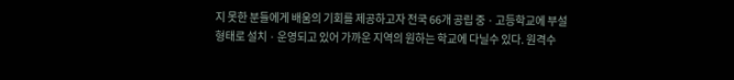지 못한 분들에게 배움의 기회를 제공하고자 전국 66개 공립 중 · 고등학교에 부설 형태로 설치 · 운영되고 있어 가까운 지역의 원하는 학교에 다닐수 있다. 원격수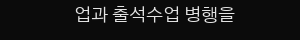업과 출석수업 병행을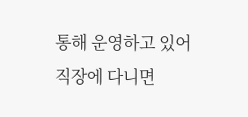통해 운영하고 있어 직장에 다니면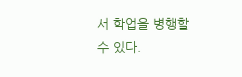서 학업을 병행할 수 있다.